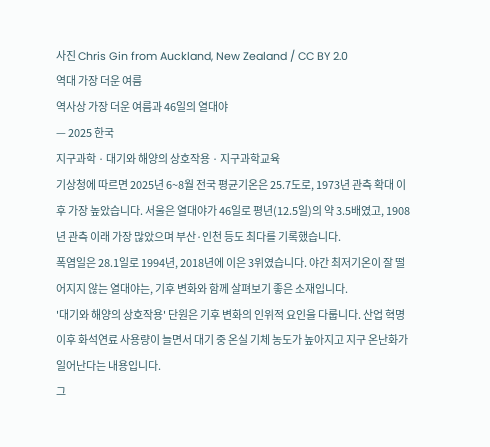사진 Chris Gin from Auckland, New Zealand / CC BY 2.0
역대 가장 더운 여름
역사상 가장 더운 여름과 46일의 열대야
— 2025 한국
지구과학 · 대기와 해양의 상호작용 · 지구과학교육
기상청에 따르면 2025년 6~8월 전국 평균기온은 25.7도로, 1973년 관측 확대 이후 가장 높았습니다. 서울은 열대야가 46일로 평년(12.5일)의 약 3.5배였고, 1908년 관측 이래 가장 많았으며 부산·인천 등도 최다를 기록했습니다.
폭염일은 28.1일로 1994년, 2018년에 이은 3위였습니다. 야간 최저기온이 잘 떨어지지 않는 열대야는, 기후 변화와 함께 살펴보기 좋은 소재입니다.
'대기와 해양의 상호작용' 단원은 기후 변화의 인위적 요인을 다룹니다. 산업 혁명 이후 화석연료 사용량이 늘면서 대기 중 온실 기체 농도가 높아지고 지구 온난화가 일어난다는 내용입니다.
그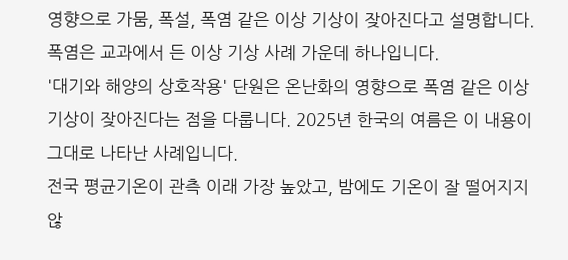영향으로 가뭄, 폭설, 폭염 같은 이상 기상이 잦아진다고 설명합니다. 폭염은 교과에서 든 이상 기상 사례 가운데 하나입니다.
'대기와 해양의 상호작용' 단원은 온난화의 영향으로 폭염 같은 이상 기상이 잦아진다는 점을 다룹니다. 2025년 한국의 여름은 이 내용이 그대로 나타난 사례입니다.
전국 평균기온이 관측 이래 가장 높았고, 밤에도 기온이 잘 떨어지지 않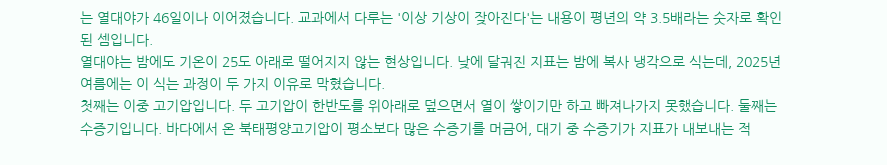는 열대야가 46일이나 이어졌습니다. 교과에서 다루는 '이상 기상이 잦아진다'는 내용이 평년의 약 3.5배라는 숫자로 확인된 셈입니다.
열대야는 밤에도 기온이 25도 아래로 떨어지지 않는 현상입니다. 낮에 달궈진 지표는 밤에 복사 냉각으로 식는데, 2025년 여름에는 이 식는 과정이 두 가지 이유로 막혔습니다.
첫째는 이중 고기압입니다. 두 고기압이 한반도를 위아래로 덮으면서 열이 쌓이기만 하고 빠져나가지 못했습니다. 둘째는 수증기입니다. 바다에서 온 북태평양고기압이 평소보다 많은 수증기를 머금어, 대기 중 수증기가 지표가 내보내는 적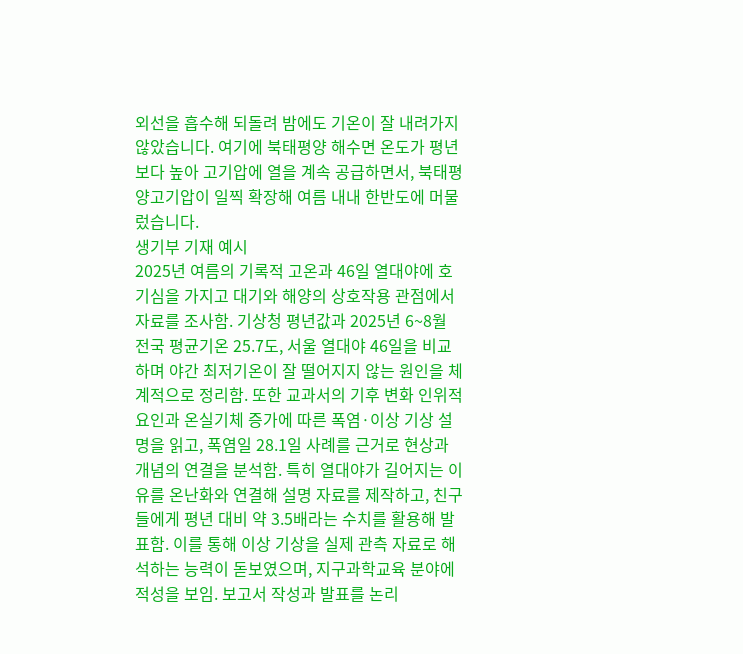외선을 흡수해 되돌려 밤에도 기온이 잘 내려가지 않았습니다. 여기에 북태평양 해수면 온도가 평년보다 높아 고기압에 열을 계속 공급하면서, 북태평양고기압이 일찍 확장해 여름 내내 한반도에 머물렀습니다.
생기부 기재 예시
2025년 여름의 기록적 고온과 46일 열대야에 호기심을 가지고 대기와 해양의 상호작용 관점에서 자료를 조사함. 기상청 평년값과 2025년 6~8월 전국 평균기온 25.7도, 서울 열대야 46일을 비교하며 야간 최저기온이 잘 떨어지지 않는 원인을 체계적으로 정리함. 또한 교과서의 기후 변화 인위적 요인과 온실기체 증가에 따른 폭염·이상 기상 설명을 읽고, 폭염일 28.1일 사례를 근거로 현상과 개념의 연결을 분석함. 특히 열대야가 길어지는 이유를 온난화와 연결해 설명 자료를 제작하고, 친구들에게 평년 대비 약 3.5배라는 수치를 활용해 발표함. 이를 통해 이상 기상을 실제 관측 자료로 해석하는 능력이 돋보였으며, 지구과학교육 분야에 적성을 보임. 보고서 작성과 발표를 논리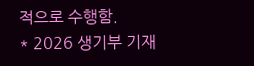적으로 수행함.
* 2026 생기부 기재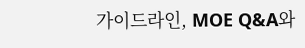가이드라인, MOE Q&A와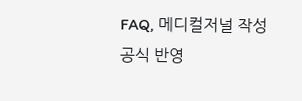FAQ, 메디컬저널 작성 공식 반영